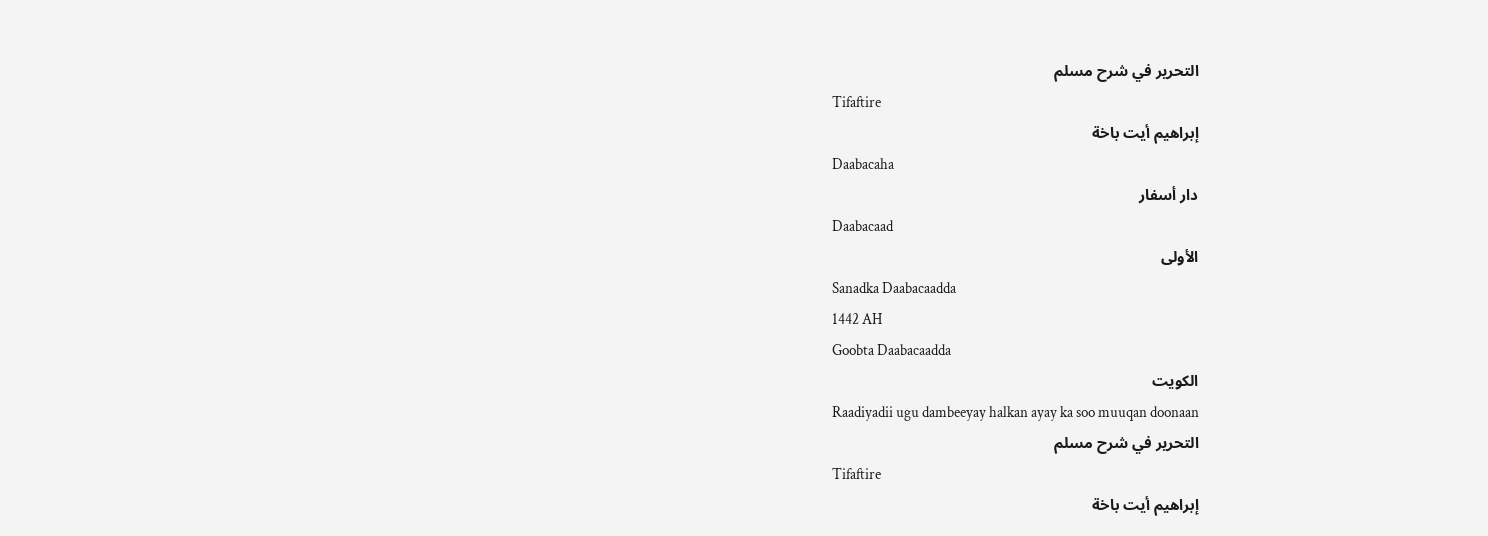التحرير في شرح مسلم
Tifaftire
إبراهيم أيت باخة
Daabacaha
دار أسفار
Daabacaad
الأولى
Sanadka Daabacaadda
1442 AH
Goobta Daabacaadda
الكويت
Raadiyadii ugu dambeeyay halkan ayay ka soo muuqan doonaan
التحرير في شرح مسلم
Tifaftire
إبراهيم أيت باخة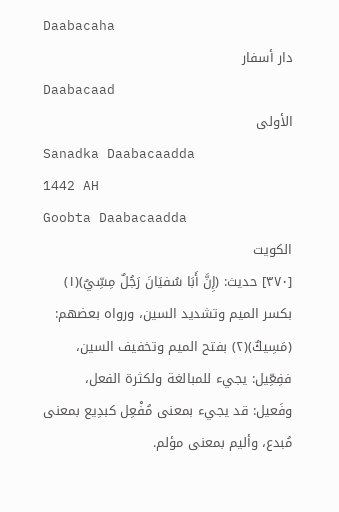Daabacaha
دار أسفار
Daabacaad
الأولى
Sanadka Daabacaadda
1442 AH
Goobta Daabacaadda
الكويت
[٣٧٠] حديث: (إِنَّ أَبَا سُفيَانَ رَجُلٌ مِسِّيٌ)(١) بكسر الميم وتشديد السين، ورواه بعضهم: (مَسِيكٌ)(٢) بفتح الميم وتخفيف السين، ففِعِّيل: يجيء للمبالغة ولكثرة الفعل، وفَعيل: قد يجيء بمعنى مُفْعِل كبدِيع بمعنى مُبدع، وأليم بمعنى مؤلم.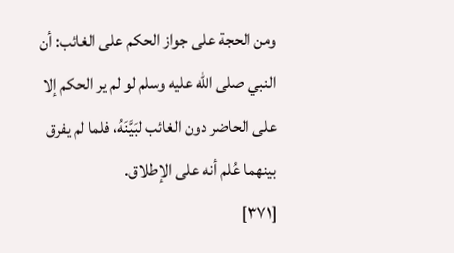ومن الحجة على جواز الحكم على الغائب: أن النبي صلى الله عليه وسلم لو لم ير الحكم إلا على الحاضر دون الغائب لبَيَّنَهُ، فلما لم يفرق بينهما عُلم أنه على الإطلاق.
[٣٧١]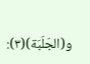و(الجَلَبَة)(٣):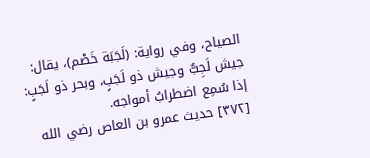الصياح، وفي رواية: (لَجَبَة خَصْم)، يقال: جيش لَجِبٌّ وجيش ذو لَجَبٍ، وبحر ذو لَجَبٍ: إذا سُمِع اضطرابُ أمواجه.
[٣٧٢] حديث عمرو بن العاص رضي الله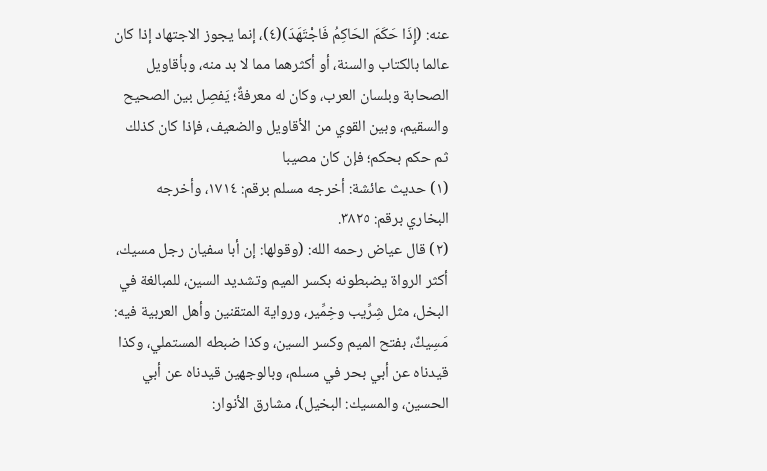عنه: (إِذَا حَكَمَ الحَاكِمُ فَاجْتَهَدَ)(٤)، إنما يجوز الاجتهاد إذا كان عالما بالكتاب والسنة، أو أكثرهما مما لا بد منه، وبأقاويل الصحابة وبلسان العرب، وكان له معرفةٌ؛ يَفصِل بين الصحيح والسقيم، وبين القوي من الأقاويل والضعيف، فإذا كان كذلك ثم حكم بحكم؛ فإن كان مصيبا
(١) حديث عائشة: أخرجه مسلم برقم: ١٧١٤، وأخرجه البخاري برقم: ٣٨٢٥.
(٢) قال عياض رحمه الله: (وقولها: إن أبا سفيان رجل مسيك، أكثر الرواة يضبطونه بكسر الميم وتشديد السين، للمبالغة في البخل، مثل شِرِّيب وخِمِّير، ورواية المتقنين وأهل العربية فيه: مَسِيكٌ، بفتح الميم وكسر السين، وكذا ضبطه المستملي، وكذا قيدناه عن أبي بحر في مسلم، وبالوجهين قيدناه عن أبي الحسين، والمسيك: البخيل)، مشارق الأنوار: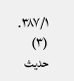٣٨٧/١.
(٣) حديث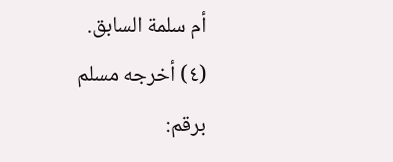أم سلمة السابق.
(٤) أخرجه مسلم برقم: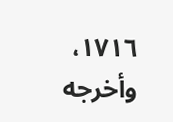١٧١٦، وأخرجه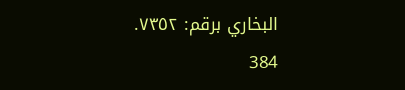البخاري برقم: ٧٣٥٢.
384